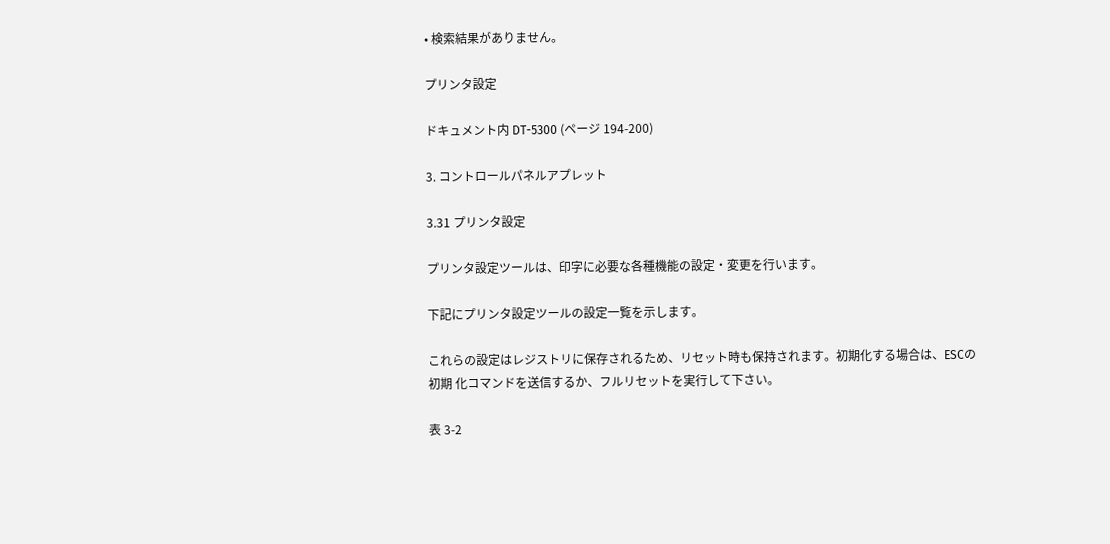• 検索結果がありません。

プリンタ設定

ドキュメント内 DT-5300 (ページ 194-200)

3. コントロールパネルアプレット

3.31 プリンタ設定

プリンタ設定ツールは、印字に必要な各種機能の設定・変更を行います。

下記にプリンタ設定ツールの設定一覧を示します。

これらの設定はレジストリに保存されるため、リセット時も保持されます。初期化する場合は、ESCの初期 化コマンドを送信するか、フルリセットを実行して下さい。

表 3-2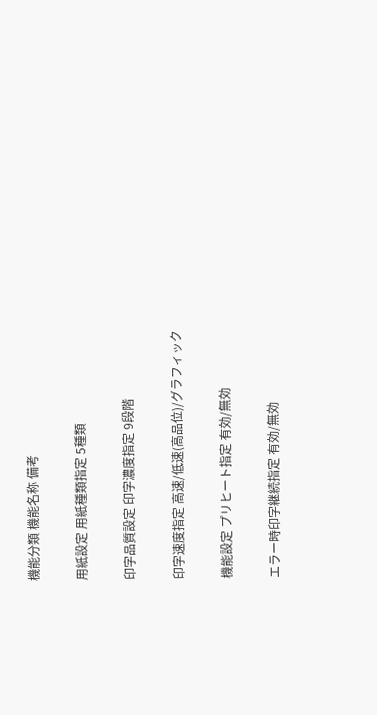機能分類 機能名称 備考

用紙設定 用紙種類指定 5種類

印字品質設定 印字濃度指定 9段階

印字速度指定 高速/低速(高品位)/グラフィック

機能設定 プリヒート指定 有効/無効

エラー時印字継続指定 有効/無効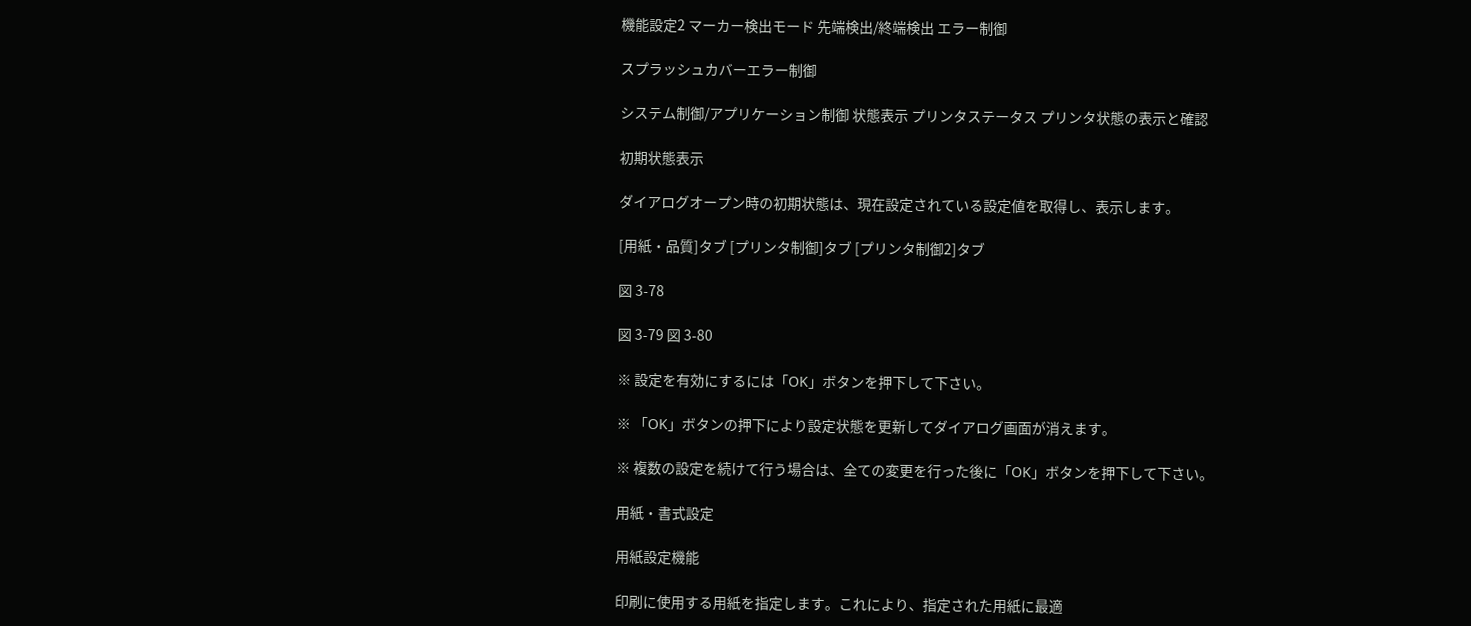機能設定2 マーカー検出モード 先端検出/終端検出 エラー制御

スプラッシュカバーエラー制御

システム制御/アプリケーション制御 状態表示 プリンタステータス プリンタ状態の表示と確認

初期状態表示

ダイアログオープン時の初期状態は、現在設定されている設定値を取得し、表示します。

[用紙・品質]タブ [プリンタ制御]タブ [プリンタ制御2]タブ

図 3-78

図 3-79 図 3-80

※ 設定を有効にするには「OK」ボタンを押下して下さい。

※ 「OK」ボタンの押下により設定状態を更新してダイアログ画面が消えます。

※ 複数の設定を続けて行う場合は、全ての変更を行った後に「OK」ボタンを押下して下さい。

用紙・書式設定

用紙設定機能

印刷に使用する用紙を指定します。これにより、指定された用紙に最適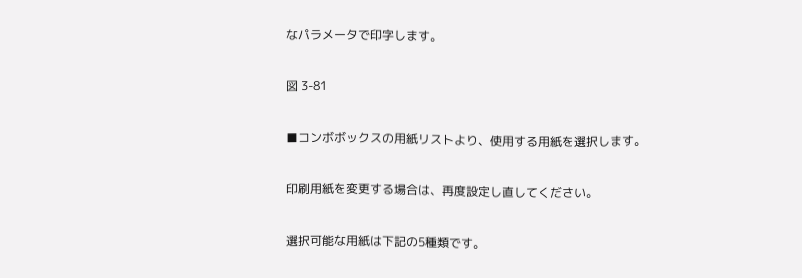なパラメータで印字します。

図 3-81

■コンボボックスの用紙リストより、使用する用紙を選択します。

印刷用紙を変更する場合は、再度設定し直してください。

選択可能な用紙は下記の5種類です。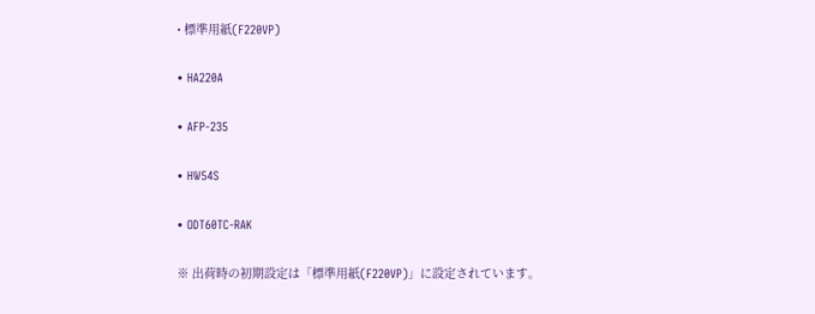• 標準用紙(F220VP)

• HA220A

• AFP-235

• HW54S

• ODT60TC-RAK

※ 出荷時の初期設定は「標準用紙(F220VP)」に設定されています。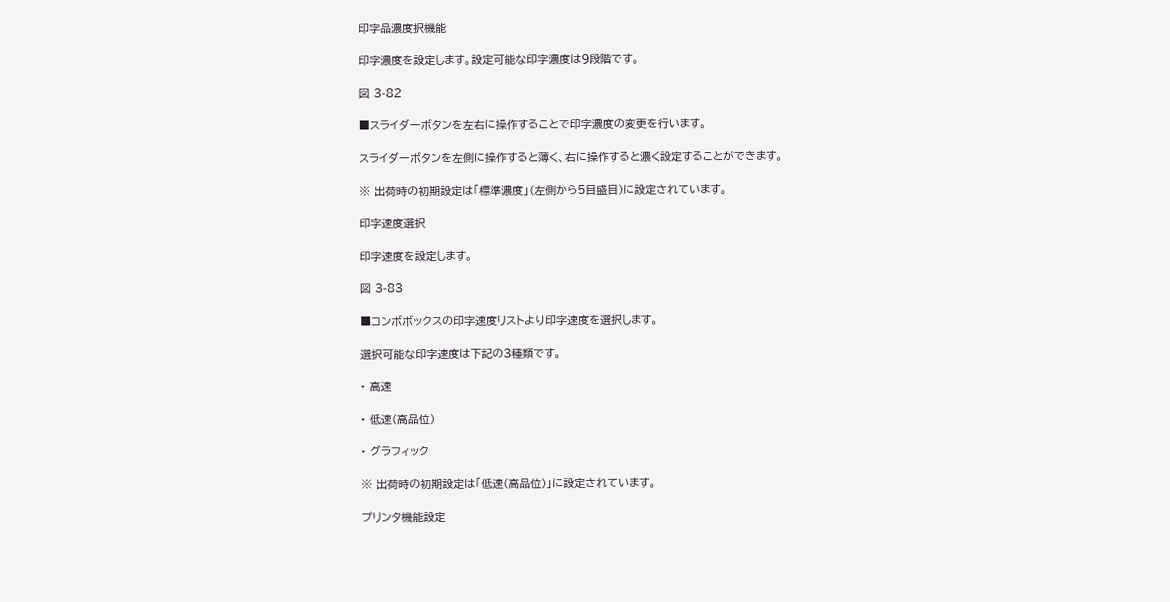印字品濃度択機能

印字濃度を設定します。設定可能な印字濃度は9段階です。

図 3-82

■スライダーボタンを左右に操作することで印字濃度の変更を行います。

スライダーボタンを左側に操作すると薄く、右に操作すると濃く設定することができます。

※ 出荷時の初期設定は「標準濃度」(左側から5目盛目)に設定されています。

印字速度選択

印字速度を設定します。

図 3-83

■コンボボックスの印字速度リストより印字速度を選択します。

選択可能な印字速度は下記の3種類です。

• 高速

• 低速(高品位)

• グラフィック

※ 出荷時の初期設定は「低速(高品位)」に設定されています。

プリンタ機能設定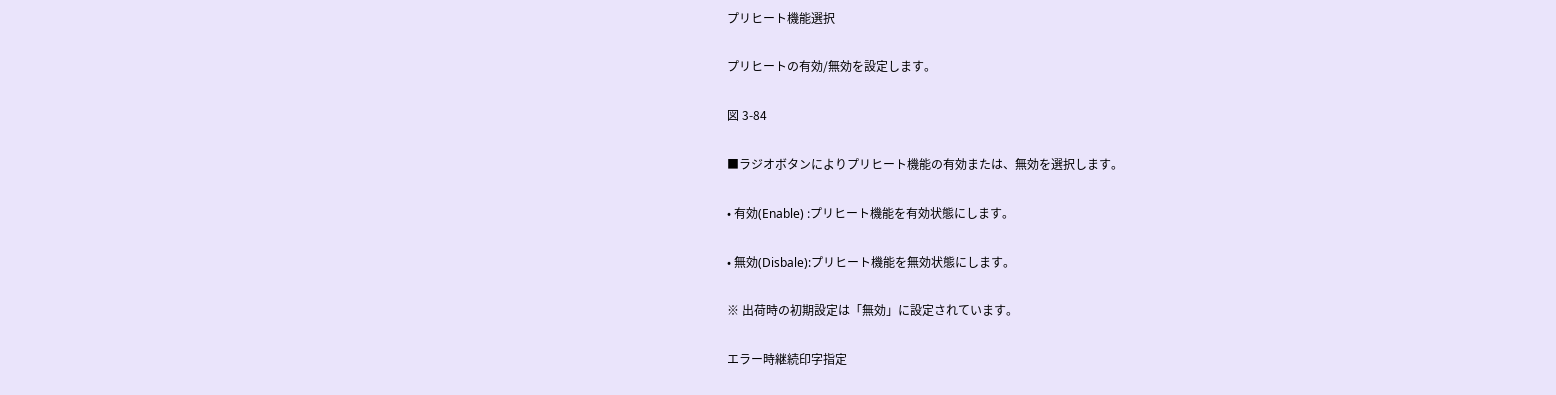プリヒート機能選択

プリヒートの有効/無効を設定します。

図 3-84

■ラジオボタンによりプリヒート機能の有効または、無効を選択します。

• 有効(Enable) :プリヒート機能を有効状態にします。

• 無効(Disbale):プリヒート機能を無効状態にします。

※ 出荷時の初期設定は「無効」に設定されています。

エラー時継続印字指定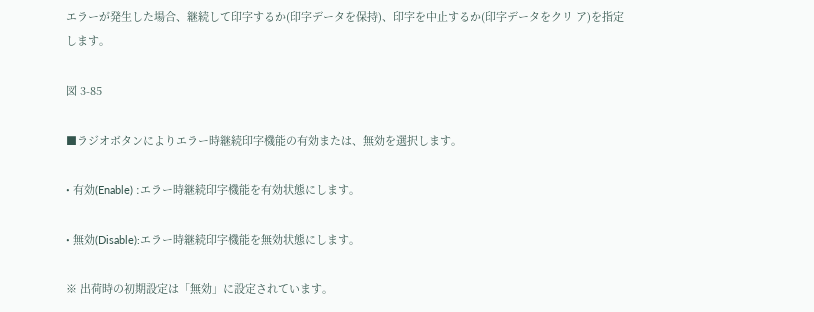エラーが発生した場合、継続して印字するか(印字データを保持)、印字を中止するか(印字データをクリ ア)を指定します。

図 3-85

■ラジオボタンによりエラー時継続印字機能の有効または、無効を選択します。

• 有効(Enable) :エラー時継続印字機能を有効状態にします。

• 無効(Disable):エラー時継続印字機能を無効状態にします。

※ 出荷時の初期設定は「無効」に設定されています。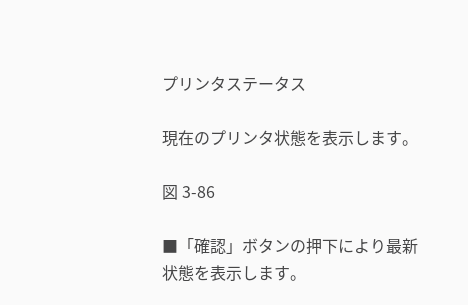プリンタステータス

現在のプリンタ状態を表示します。

図 3-86

■「確認」ボタンの押下により最新状態を表示します。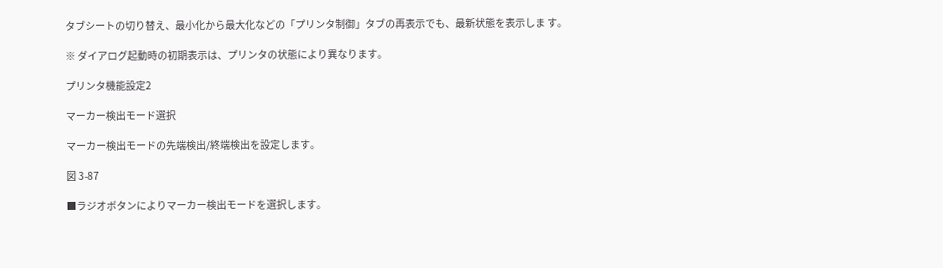タブシートの切り替え、最小化から最大化などの「プリンタ制御」タブの再表示でも、最新状態を表示しま す。

※ ダイアログ起動時の初期表示は、プリンタの状態により異なります。

プリンタ機能設定2

マーカー検出モード選択

マーカー検出モードの先端検出/終端検出を設定します。

図 3-87

■ラジオボタンによりマーカー検出モードを選択します。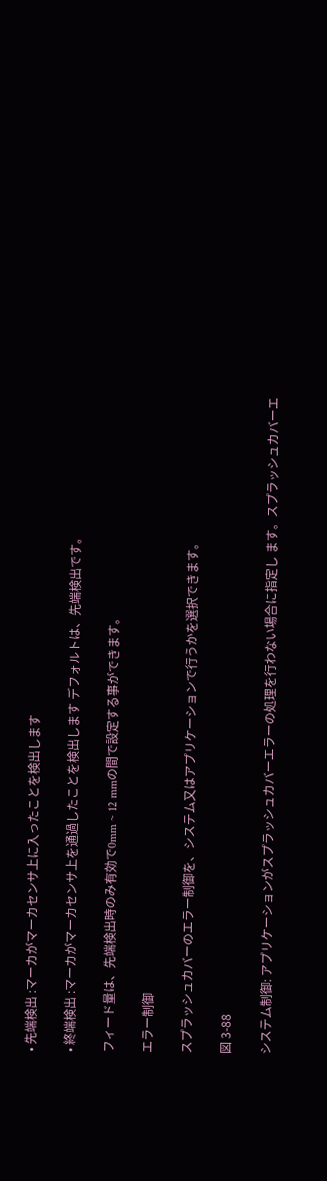• 先端検出 :マーカがマーカセンサ上に入ったことを検出します

• 終端検出 :マーカがマーカセンサ上を通過したことを検出します デフォルトは、先端検出です。

フィード量は、先端検出時のみ有効で0mm ~ 12 mmの間で設定する事ができます。

エラー制御

スプラッシュカバーのエラー制御を、システム又はアプリケーションで行うかを選択できます。

図 3-88

システム制御: アプリケーションがスプラッシュカバーエラーの処理を行わない場合に指定し ます。スプラッシュカバーエ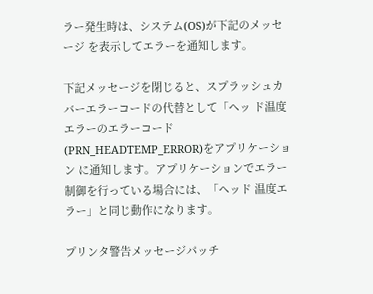ラー発生時は、システム(OS)が下記のメッセージ を表示してエラーを通知します。

下記メッセージを閉じると、スプラッシュカバーエラーコードの代替として「ヘッ ド温度エラーのエラーコード(PRN_HEADTEMP_ERROR)をアプリケーション に通知します。アプリケーションでエラー制御を行っている場合には、「ヘッド 温度エラー」と同じ動作になります。

プリンタ警告メッセージパッチ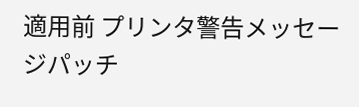適用前 プリンタ警告メッセージパッチ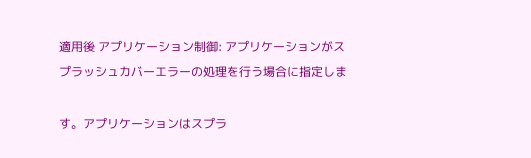適用後 アプリケーション制御: アプリケーションがスプラッシュカバーエラーの処理を行う場合に指定しま

す。アプリケーションはスプラ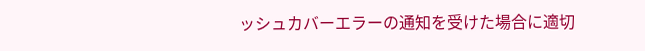ッシュカバーエラーの通知を受けた場合に適切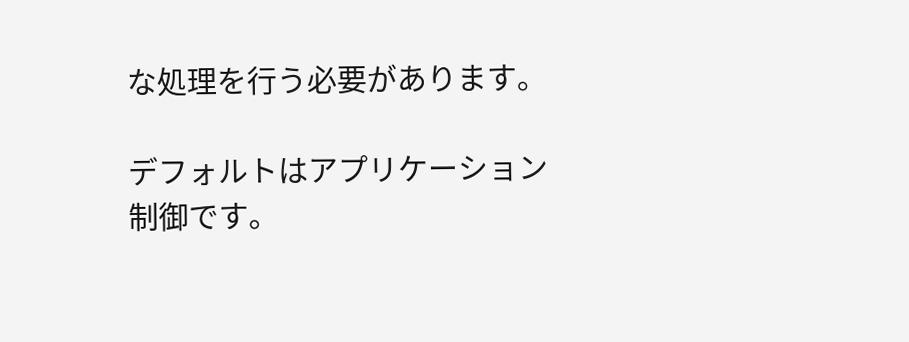な処理を行う必要があります。

デフォルトはアプリケーション制御です。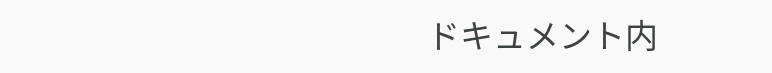ドキュメント内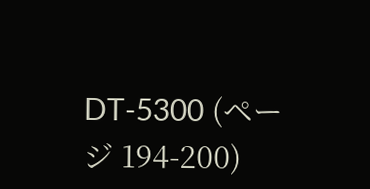DT-5300 (ページ 194-200)